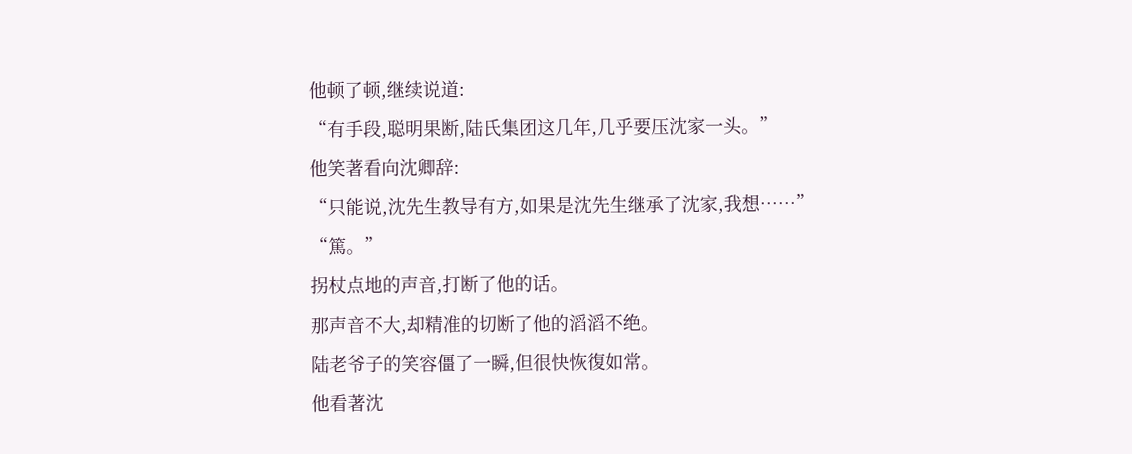他顿了顿,继续说道:
“有手段,聪明果断,陆氏集团这几年,几乎要压沈家一头。”
他笑著看向沈卿辞:
“只能说,沈先生教导有方,如果是沈先生继承了沈家,我想……”
“篤。”
拐杖点地的声音,打断了他的话。
那声音不大,却精准的切断了他的滔滔不绝。
陆老爷子的笑容僵了一瞬,但很快恢復如常。
他看著沈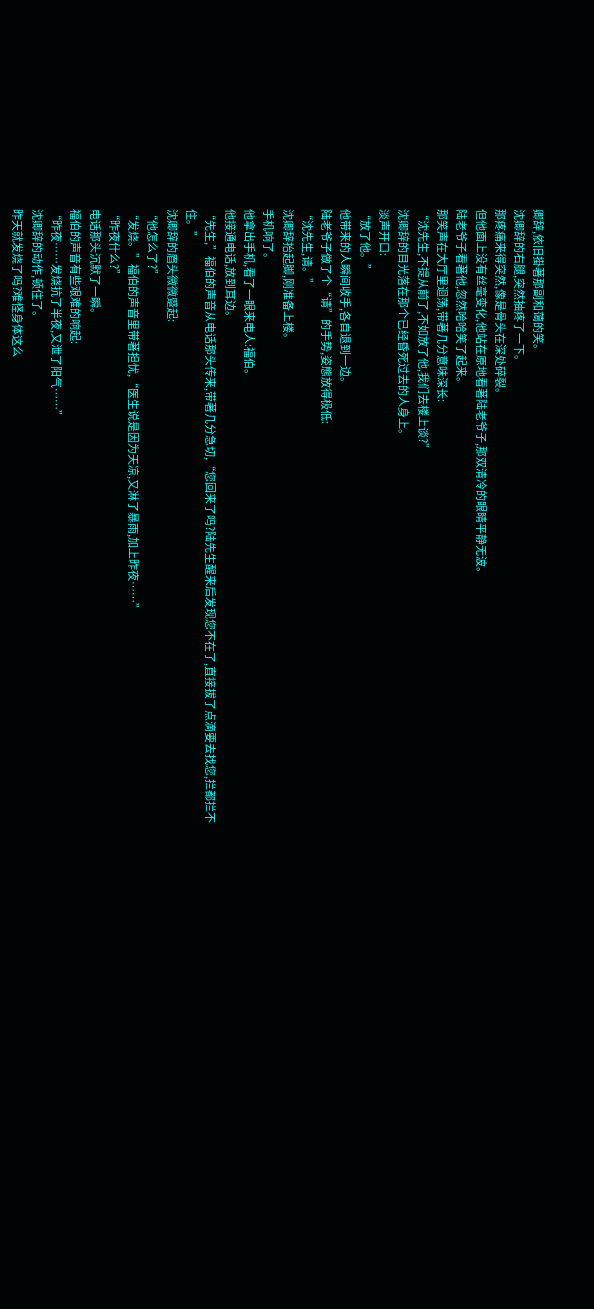卿辞,依旧掛著那副和蔼的笑。
沈卿辞的右腿,突然抽疼了一下。
那疼痛来得突然,像是骨头在深处碎裂。
但他面上没有丝毫变化,他站在原地看著陆老爷子,那双清冷的眼睛平静无波。
陆老爷子看著他,忽然哈哈笑了起来。
那笑声在大厅里迴荡,带著几分意味深长:
“沈先生,不提从前了,不如放了他,我们去楼上谈?”
沈卿辞的目光落在那个已经昏死过去的人身上。
淡声开口:
“放了他。”
他带来的人瞬间收手,各自退到一边。
陆老爷子做了个“请”的手势,姿態放得极低:
“沈先生,请。”
沈卿辞抬起脚,刚准备上楼。
手机响了。
他拿出手机,看了一眼来电人:福伯。
他接通电话,放到耳边。
“先生,”福伯的声音从电话那头传来,带著几分急切,“您回来了吗?陆先生醒来后发现您不在了,直接拔了点滴要去找您,拦都拦不住。”
沈卿辞的眉头微微蹙起:
“他怎么了?”
“发烧。”福伯的声音里带著担忧,“医生说是因为天凉,又淋了暴雨,加上昨夜……”
“昨夜什么?”
电话那头沉默了一瞬。
福伯的声音有些艰难的响起:
“昨夜……发烧抗了半夜,又泄了阳气……”
沈卿辞的动作,顿住了。
昨天就发烧了吗?难怪身体这么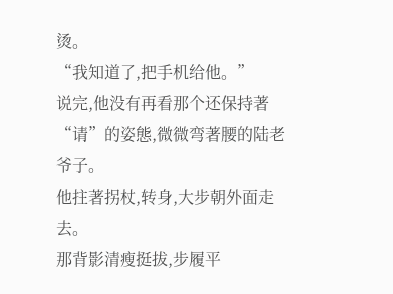烫。
“我知道了,把手机给他。”
说完,他没有再看那个还保持著“请”的姿態,微微弯著腰的陆老爷子。
他拄著拐杖,转身,大步朝外面走去。
那背影清瘦挺拔,步履平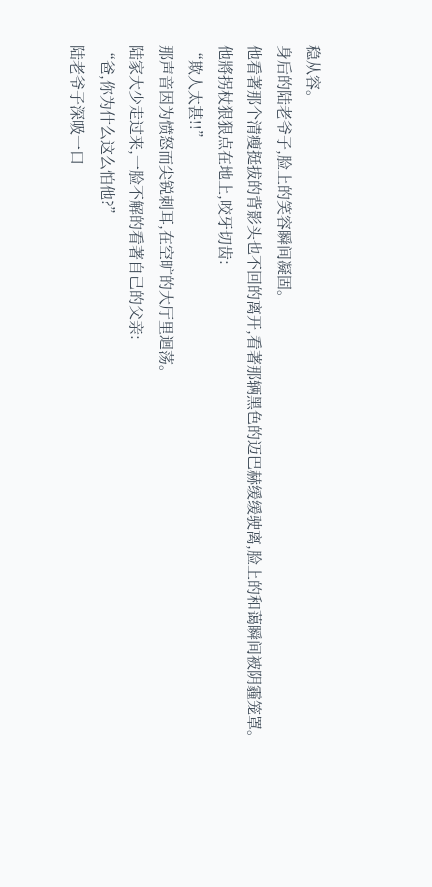稳从容。
身后的陆老爷子,脸上的笑容瞬间凝固。
他看著那个清瘦挺拔的背影头也不回的离开,看著那辆黑色的迈巴赫缓缓驶离,脸上的和蔼瞬间被阴霾笼罩。
他將拐杖狠狠点在地上,咬牙切齿:
“欺人太甚!!”
那声音因为愤怒而尖锐刺耳,在空旷的大厅里迴荡。
陆家大少走过来,一脸不解的看著自己的父亲:
“爸,你为什么这么怕他?”
陆老爷子深吸一口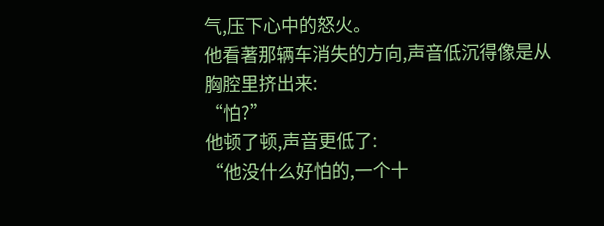气,压下心中的怒火。
他看著那辆车消失的方向,声音低沉得像是从胸腔里挤出来:
“怕?”
他顿了顿,声音更低了:
“他没什么好怕的,一个十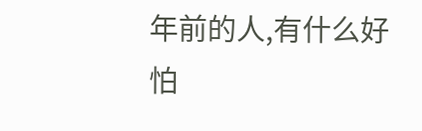年前的人,有什么好怕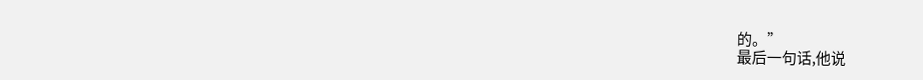的。”
最后一句话,他说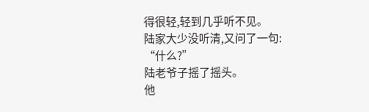得很轻,轻到几乎听不见。
陆家大少没听清,又问了一句:
“什么?”
陆老爷子摇了摇头。
他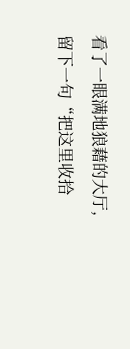看了一眼满地狼藉的大厅,留下一句“把这里收拾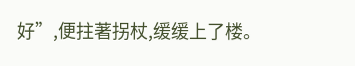好”,便拄著拐杖,缓缓上了楼。